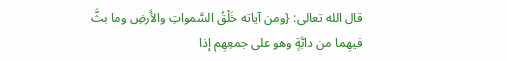قال الله تعالى: {ومن آياته خَلْقُ السَّمواتِ والأَرضِ وما بثَّ فيهِما من دابَّةٍ وهو على جمعِهِم إذا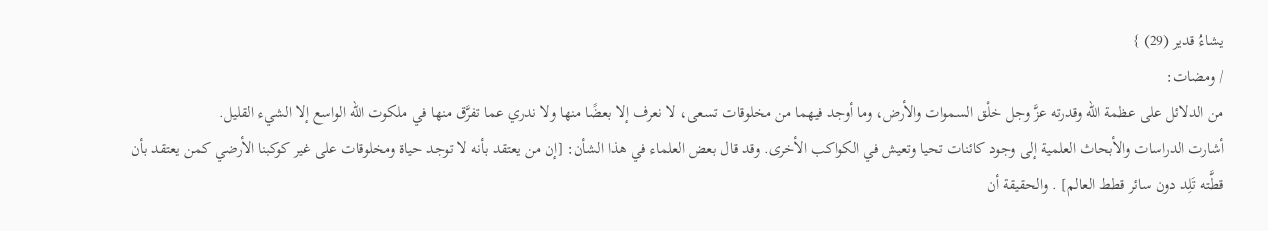يشاءُ قدير (29) }
/ ومضات:
من الدلائل على عظمة الله وقدرته عزَّ وجل خلْق السموات والأرض، وما أوجد فيهما من مخلوقات تسعى، لا نعرف إلا بعضًا منها ولا ندري عما تفرَّق منها في ملكوت الله الواسع إلا الشيء القليل.
أشارت الدراسات والأبحاث العلمية إلى وجود كائنات تحيا وتعيش في الكواكب الأخرى. وقد قال بعض العلماء في هذا الشأن: [إن من يعتقد بأنه لا توجد حياة ومخلوقات على غير كوكبنا الأرضي كمن يعتقد بأن قطَّته تَلِد دون سائر قطط العالم] . والحقيقة أن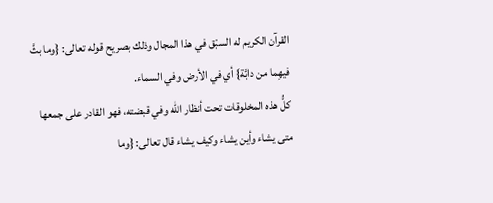القرآن الكريم له السبْق في هذا المجال وذلك بصريح قوله تعالى: {وما بثَّ فيهِما من دابَّة} أي في الأرض وفي السماء.
كلُّ هذه المخلوقات تحت أنظار الله وفي قبضته، فهو القادر على جمعها متى يشاء وأين يشاء وكيف يشاء قال تعالى: {وما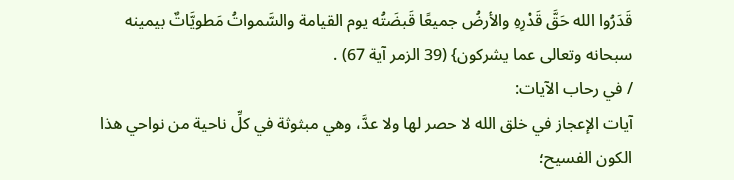قَدَرُوا الله حَقَّ قَدْرِهِ والأرضُ جميعًا قَبضَتُه يوم القيامة والسَّمواتُ مَطويَّاتٌ بيمينه سبحانه وتعالى عما يشركون} (39 الزمر آية 67) .
/ في رحاب الآيات:
آيات الإعجاز في خلق الله لا حصر لها ولا عدَّ، وهي مبثوثة في كلِّ ناحية من نواحي هذا الكون الفسيح؛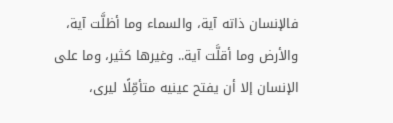فالإنسان ذاته آية، والسماء وما أظلَّت آية، والأرض وما أقلَّت آية.. وغيرها كثير، وما على الإنسان إلا أن يفتح عينيه متأمِّلًا ليرى،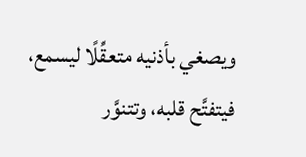ويصغي بأذنيه متعقِّلًا ليسمع، فيتفتَّح قلبه، وتتنوَّر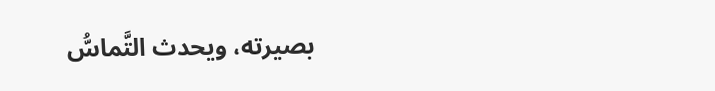بصيرته، ويحدث التَّماسُّ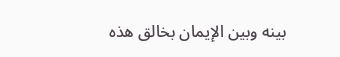بينه وبين الإيمان بخالق هذه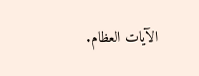الآيات العظام.